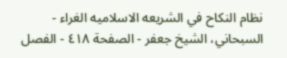نظام النکاح في الشريعه الاسلاميه الغراء - السبحاني، الشيخ جعفر - الصفحة ٤١٨ - الفصل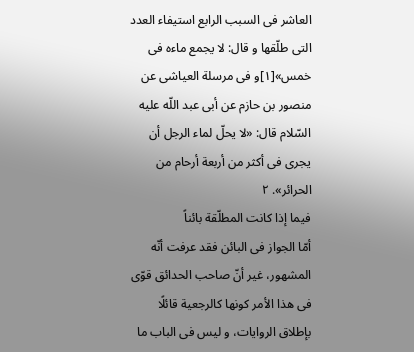العاشر فی السبب الرابع استیفاء العدد
التی طلّقها و قال: لا یجمع ماءه فی خمس»[١]و فی مرسلة العیاشی عن منصور بن حازم عن أبی عبد اللّه علیه السّلام قال: «لا یحلّ لماء الرجل أن یجری فی أکثر من أربعة أرحام من الحرائر». ٢
فیما إذا کانت المطلّقة بائناً
أمّا الجواز فی البائن فقد عرفت أنّه المشهور، غیر أنّ صاحب الحدائق قوّی فی هذا الأمر کونها کالرجعیة قائلًا بإطلاق الروایات، و لیس فی الباب ما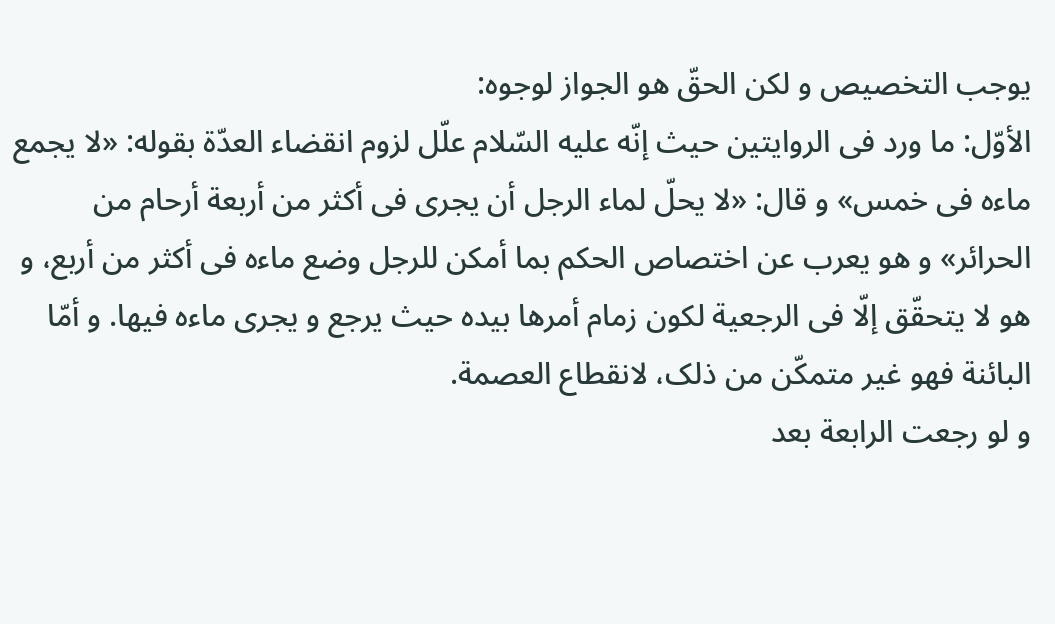یوجب التخصیص و لکن الحقّ هو الجواز لوجوه:
الأوّل: ما ورد فی الروایتین حیث إنّه علیه السّلام علّل لزوم انقضاء العدّة بقوله: «لا یجمع ماءه فی خمس» و قال: «لا یحلّ لماء الرجل أن یجری فی أکثر من أربعة أرحام من الحرائر» و هو یعرب عن اختصاص الحکم بما أمکن للرجل وضع ماءه فی أکثر من أربع، و هو لا یتحقّق إلّا فی الرجعیة لکون زمام أمرها بیده حیث یرجع و یجری ماءه فیها. و أمّا البائنة فهو غیر متمکّن من ذلک، لانقطاع العصمة.
و لو رجعت الرابعة بعد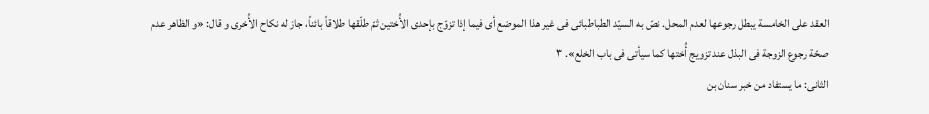العقد علی الخامسة یبطل رجوعها لعدم المحل. نصّ به السیّد الطباطبائی فی غیر هذا الموضع أی فیما إذا تزوّج بإحدی الأُختین ثمّ طلّقها طلاقاً بائناً، جاز له نکاح الأُخری و قال: «و الظاهر عدم صحّة رجوع الزوجة فی البذل عند تزویج أُختها کما سیأتی فی باب الخلع». ٣
الثانی: ما یستفاد من خبر سنان بن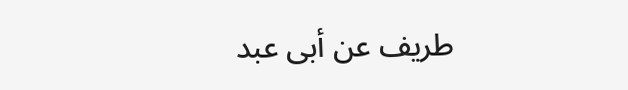طریف عن أبی عبد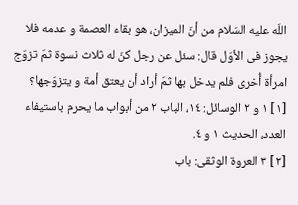اللّه علیه السّلام من أنّ المیزان، هو بقاء العصمة و عدمه فلا یجوز فی الأوّل قال: سئل عن رجل کنّ له ثلاث نسوة ثمّ تزوّج امرأة أُخری فلم یدخل بها ثمّ أراد أن یعتق أمة و یتزوّجها؟
[١] ١ و ٢ الوسائل: ١٤، الباب ٢ من أبواب ما یحرم باستیفاء العدد، الحدیث ١ و ٤.
[٢] ٣ العروة الوثقی: باب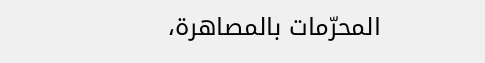المحرّمات بالمصاهرة،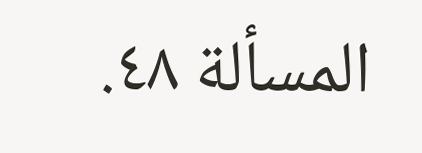المسألة ٤٨.